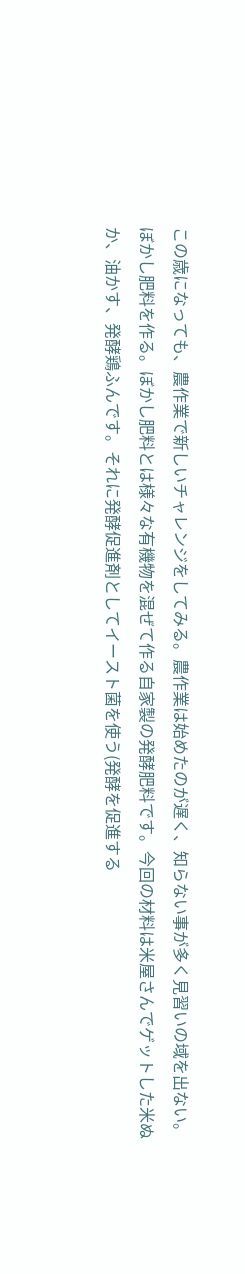この歳になっても、農作業で新しいチャレンジをしてみる。農作業は始めたのが遅く、知らない事が多く見習いの域を出ない。
ぼかし肥料を作る。ぼかし肥料とは様々な有機物を混ぜて作る自家製の発酵肥料です。今回の材料は米屋さんでゲットした米ぬか、油かす、発酵鶏ふんです。それに発酵促進剤としてイースト菌を使う(発酵を促進する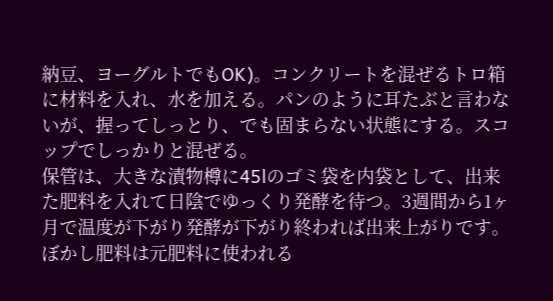納豆、ヨーグルトでもOK)。コンクリートを混ぜるトロ箱に材料を入れ、水を加える。パンのように耳たぶと言わないが、握ってしっとり、でも固まらない状態にする。スコップでしっかりと混ぜる。
保管は、大きな漬物樽に45lのゴミ袋を内袋として、出来た肥料を入れて日陰でゆっくり発酵を待つ。3週間から1ヶ月で温度が下がり発酵が下がり終われば出来上がりです。ぼかし肥料は元肥料に使われる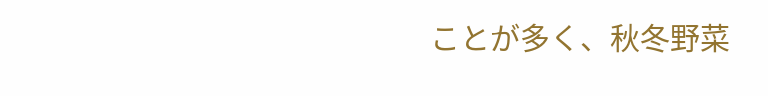ことが多く、秋冬野菜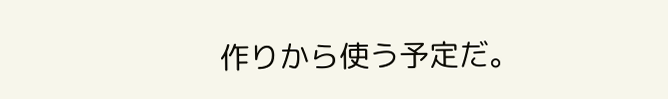作りから使う予定だ。